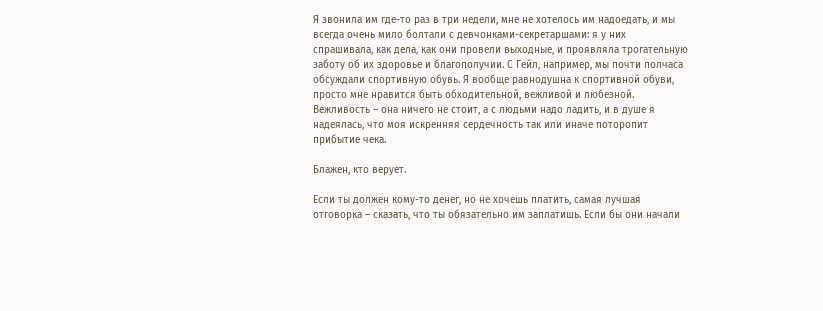Я звонила им где-то раз в три недели, мне не хотелось им надоедать, и мы всегда очень мило болтали с девчонками-секретаршами: я у них спрашивала, как дела, как они провели выходные, и проявляла трогательную заботу об их здоровье и благополучии. С Гейл, например, мы почти полчаса обсуждали спортивную обувь. Я вообще равнодушна к спортивной обуви, просто мне нравится быть обходительной, вежливой и любезной. Вежливость – она ничего не стоит, а с людьми надо ладить, и в душе я надеялась, что моя искренняя сердечность так или иначе поторопит прибытие чека.

Блажен, кто верует.

Если ты должен кому-то денег, но не хочешь платить, самая лучшая отговорка – сказать, что ты обязательно им заплатишь. Если бы они начали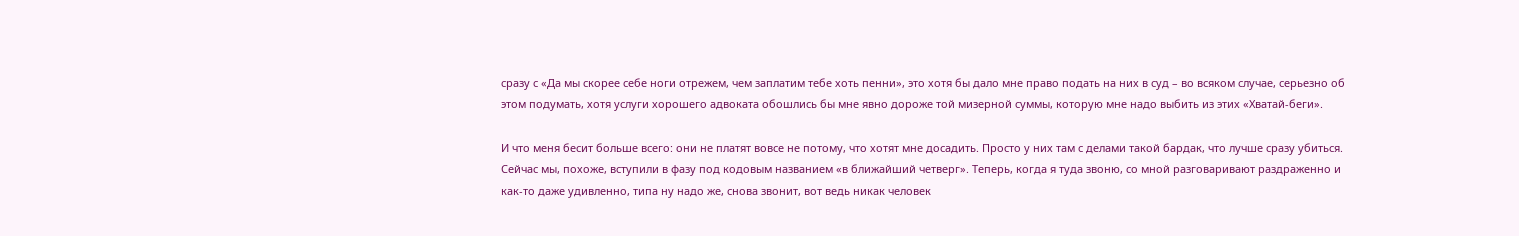сразу с «Да мы скорее себе ноги отрежем, чем заплатим тебе хоть пенни», это хотя бы дало мне право подать на них в суд – во всяком случае, серьезно об этом подумать, хотя услуги хорошего адвоката обошлись бы мне явно дороже той мизерной суммы, которую мне надо выбить из этих «Хватай-беги».

И что меня бесит больше всего: они не платят вовсе не потому, что хотят мне досадить. Просто у них там с делами такой бардак, что лучше сразу убиться. Сейчас мы, похоже, вступили в фазу под кодовым названием «в ближайший четверг». Теперь, когда я туда звоню, со мной разговаривают раздраженно и как-то даже удивленно, типа ну надо же, снова звонит, вот ведь никак человек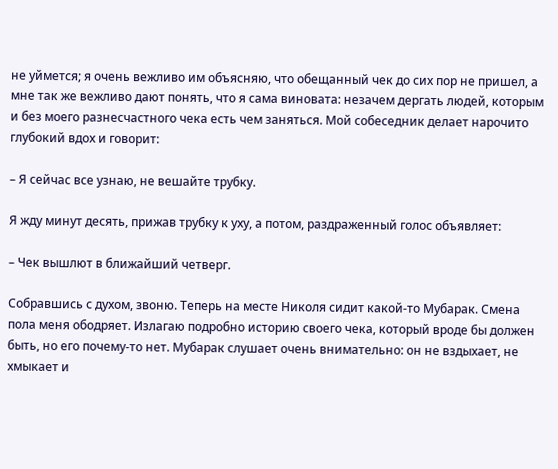не уймется; я очень вежливо им объясняю, что обещанный чек до сих пор не пришел, а мне так же вежливо дают понять, что я сама виновата: незачем дергать людей, которым и без моего разнесчастного чека есть чем заняться. Мой собеседник делает нарочито глубокий вдох и говорит:

– Я сейчас все узнаю, не вешайте трубку.

Я жду минут десять, прижав трубку к уху, а потом, раздраженный голос объявляет:

– Чек вышлют в ближайший четверг.

Собравшись с духом, звоню. Теперь на месте Николя сидит какой-то Мубарак. Смена пола меня ободряет. Излагаю подробно историю своего чека, который вроде бы должен быть, но его почему-то нет. Мубарак слушает очень внимательно: он не вздыхает, не хмыкает и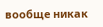вообще никак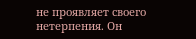не проявляет своего нетерпения. Он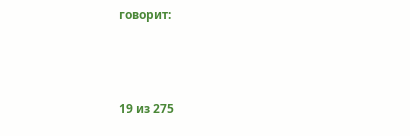говорит:



19 из 275